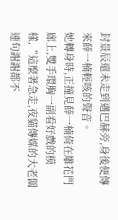封景辰還未走到邁巴赫旁,身後便傳來薛一楠輕咳的聲音。
她轉身時,正撞見薛一楠倚在雕花門廊上,雙手環胸一副看好戲的模樣,“這麼著急走,夜貓傳媒的大老闆連句謝謝都不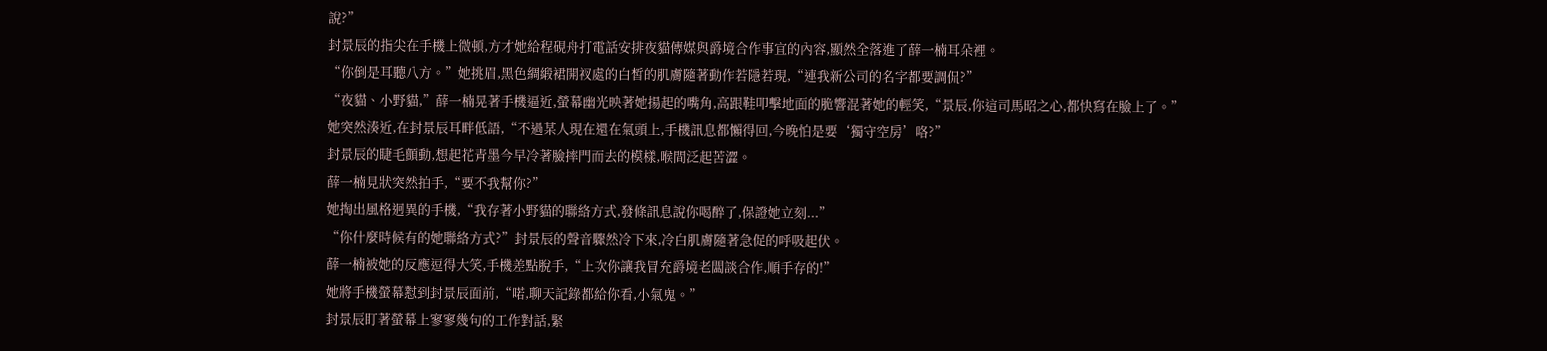說?”
封景辰的指尖在手機上微頓,方才她給程硯舟打電話安排夜貓傳媒與爵境合作事宜的內容,顯然全落進了薛一楠耳朵裡。
“你倒是耳聽八方。”她挑眉,黑色綢緞裙開衩處的白皙的肌膚隨著動作若隱若現,“連我新公司的名字都要調侃?”
“夜貓、小野貓,”薛一楠晃著手機逼近,螢幕幽光映著她揚起的嘴角,高跟鞋叩擊地面的脆響混著她的輕笑,“景辰,你這司馬昭之心,都快寫在臉上了。”
她突然湊近,在封景辰耳畔低語,“不過某人現在還在氣頭上,手機訊息都懶得回,今晚怕是要‘獨守空房’咯?”
封景辰的睫毛顫動,想起花青墨今早冷著臉摔門而去的模樣,喉間泛起苦澀。
薛一楠見狀突然拍手,“要不我幫你?”
她掏出風格迥異的手機,“我存著小野貓的聯絡方式,發條訊息說你喝醉了,保證她立刻...”
“你什麼時候有的她聯絡方式?”封景辰的聲音驟然冷下來,冷白肌膚隨著急促的呼吸起伏。
薛一楠被她的反應逗得大笑,手機差點脫手,“上次你讓我冒充爵境老闆談合作,順手存的!”
她將手機螢幕懟到封景辰面前,“喏,聊天記錄都給你看,小氣鬼。”
封景辰盯著螢幕上寥寥幾句的工作對話,緊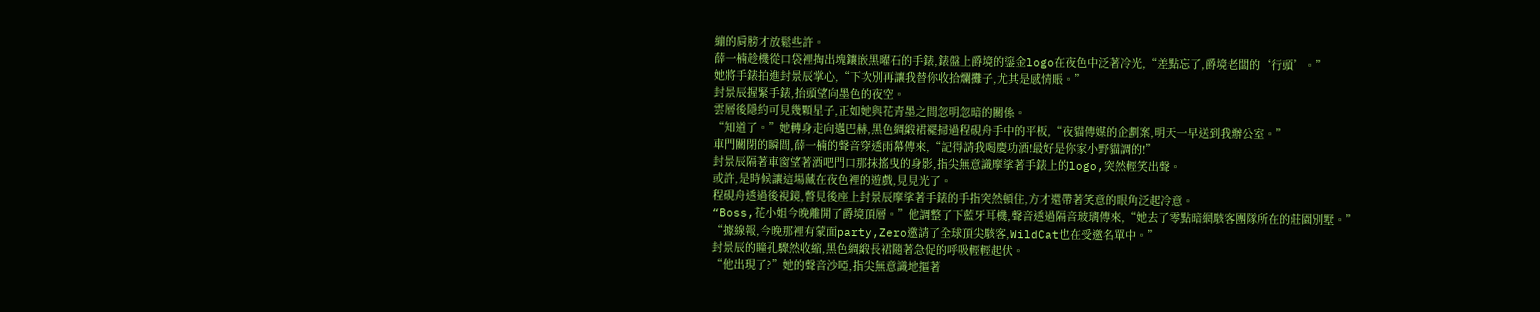繃的肩膀才放鬆些許。
薛一楠趁機從口袋裡掏出塊鑲嵌黑曜石的手錶,錶盤上爵境的鎏金logo在夜色中泛著冷光,“差點忘了,爵境老闆的‘行頭’。”
她將手錶拍進封景辰掌心,“下次別再讓我替你收拾爛攤子,尤其是感情賬。”
封景辰握緊手錶,抬頭望向墨色的夜空。
雲層後隱約可見幾顆星子,正如她與花青墨之間忽明忽暗的關係。
“知道了。”她轉身走向邁巴赫,黑色綢緞裙襬掃過程硯舟手中的平板,“夜貓傳媒的企劃案,明天一早送到我辦公室。”
車門關閉的瞬間,薛一楠的聲音穿透雨幕傳來,“記得請我喝慶功酒!最好是你家小野貓調的!”
封景辰隔著車窗望著酒吧門口那抹搖曳的身影,指尖無意識摩挲著手錶上的logo,突然輕笑出聲。
或許,是時候讓這場藏在夜色裡的遊戲,見見光了。
程硯舟透過後視鏡,瞥見後座上封景辰摩挲著手錶的手指突然頓住,方才還帶著笑意的眼角泛起冷意。
“Boss,花小姐今晚離開了爵境頂層。”他調整了下藍牙耳機,聲音透過隔音玻璃傳來,“她去了零點暗網駭客團隊所在的莊園別墅。”
“據線報,今晚那裡有蒙面party,Zero邀請了全球頂尖駭客,WildCat也在受邀名單中。”
封景辰的瞳孔驟然收縮,黑色綢緞長裙隨著急促的呼吸輕輕起伏。
“他出現了?”她的聲音沙啞,指尖無意識地摳著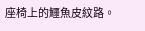座椅上的鱷魚皮紋路。